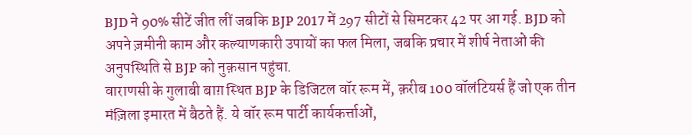BJD ने 90% सीटें जीत लीं जबकि BJP 2017 में 297 सीटों से सिमटकर 42 पर आ गई. BJD को अपने ज़मीनी काम और कल्याणकारी उपायों का फल मिला, जबकि प्रचार में शीर्ष नेताओं की अनुपस्थिति से BJP को नुक़सान पहुंचा.
वाराणसी के गुलाबी बाग़ स्थित BJP के डिजिटल वॉर रूम में, क़रीब 100 वॉलंटियर्स हैं जो एक तीन मंज़िला इमारत में बैठते हैं. ये वॉर रूम पार्टी कार्यकर्त्ताओं,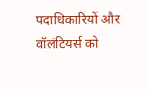पदाधिकारियों और वॉलंटियर्स को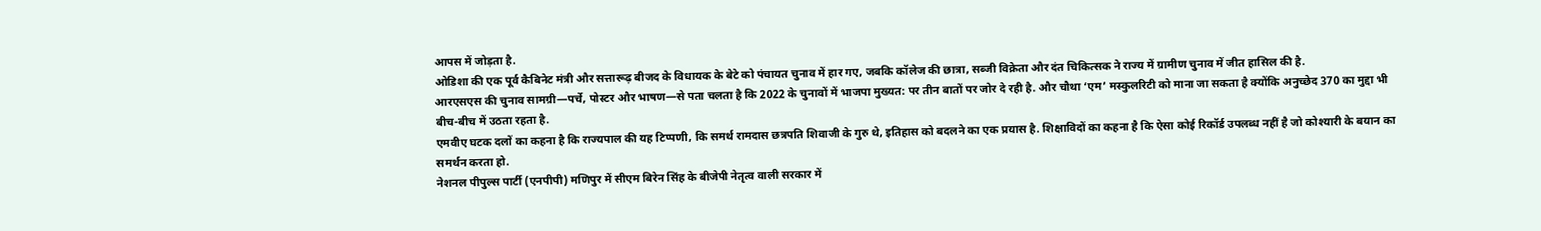आपस में जोड़ता है.
ओडिशा की एक पूर्व कैबिनेट मंत्री और सत्तारूढ़ बीजद के विधायक के बेटे को पंचायत चुनाव में हार गए, जबकि कॉलेज की छात्रा, सब्जी विक्रेता और दंत चिकित्सक ने राज्य में ग्रामीण चुनाव में जीत हासिल की है.
आरएसएस की चुनाव सामग्री—पर्चे, पोस्टर और भाषण—से पता चलता है कि 2022 के चुनावों में भाजपा मुख्यत: पर तीन बातों पर जोर दे रही है. और चौथा ‘एम’ मस्कुलरिटी को माना जा सकता है क्योंकि अनुच्छेद 370 का मुद्दा भी बीच-बीच में उठता रहता है.
एमवीए घटक दलों का कहना है कि राज्यपाल की यह टिप्पणी, कि समर्थ रामदास छत्रपति शिवाजी के गुरु थे, इतिहास को बदलने का एक प्रयास है. शिक्षाविदों का कहना है कि ऐसा कोई रिकॉर्ड उपलब्ध नहीं है जो कोश्यारी के बयान का समर्थन करता हो.
नेशनल पीपुल्स पार्टी (एनपीपी) मणिपुर में सीएम बिरेन सिंह के बीजेपी नेतृत्व वाली सरकार में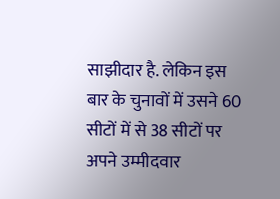साझीदार है. लेकिन इस बार के चुनावों में उसने 60 सीटों में से 38 सीटों पर अपने उम्मीदवार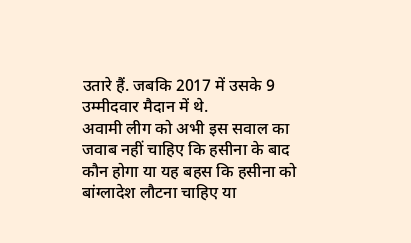उतारे हैं. जबकि 2017 में उसके 9 उम्मीदवार मैदान में थे.
अवामी लीग को अभी इस सवाल का जवाब नहीं चाहिए कि हसीना के बाद कौन होगा या यह बहस कि हसीना को बांग्लादेश लौटना चाहिए या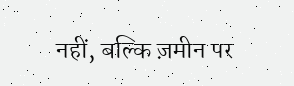नहीं, बल्कि ज़मीन पर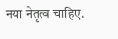नया नेतृत्व चाहिए.